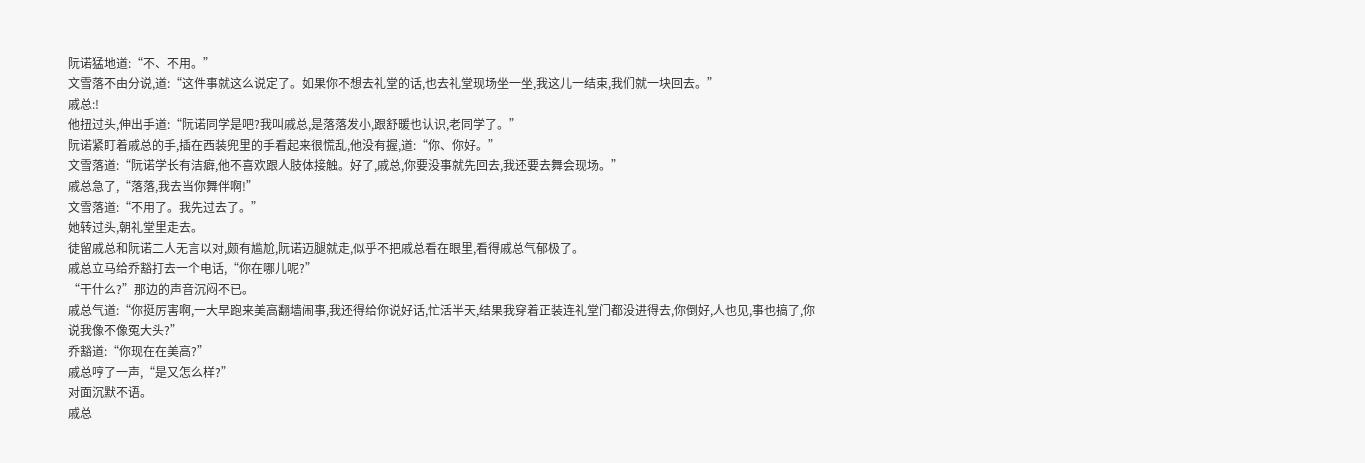阮诺猛地道:“不、不用。”
文雪落不由分说,道:“这件事就这么说定了。如果你不想去礼堂的话,也去礼堂现场坐一坐,我这儿一结束,我们就一块回去。”
戚总:!
他扭过头,伸出手道:“阮诺同学是吧?我叫戚总,是落落发小,跟舒暖也认识,老同学了。”
阮诺紧盯着戚总的手,插在西装兜里的手看起来很慌乱,他没有握,道:“你、你好。”
文雪落道:“阮诺学长有洁癖,他不喜欢跟人肢体接触。好了,戚总,你要没事就先回去,我还要去舞会现场。”
戚总急了,“落落,我去当你舞伴啊!”
文雪落道:“不用了。我先过去了。”
她转过头,朝礼堂里走去。
徒留戚总和阮诺二人无言以对,颇有尴尬,阮诺迈腿就走,似乎不把戚总看在眼里,看得戚总气郁极了。
戚总立马给乔豁打去一个电话,“你在哪儿呢?”
“干什么?”那边的声音沉闷不已。
戚总气道:“你挺厉害啊,一大早跑来美高翻墙闹事,我还得给你说好话,忙活半天,结果我穿着正装连礼堂门都没进得去,你倒好,人也见,事也搞了,你说我像不像冤大头?”
乔豁道:“你现在在美高?”
戚总哼了一声,“是又怎么样?”
对面沉默不语。
戚总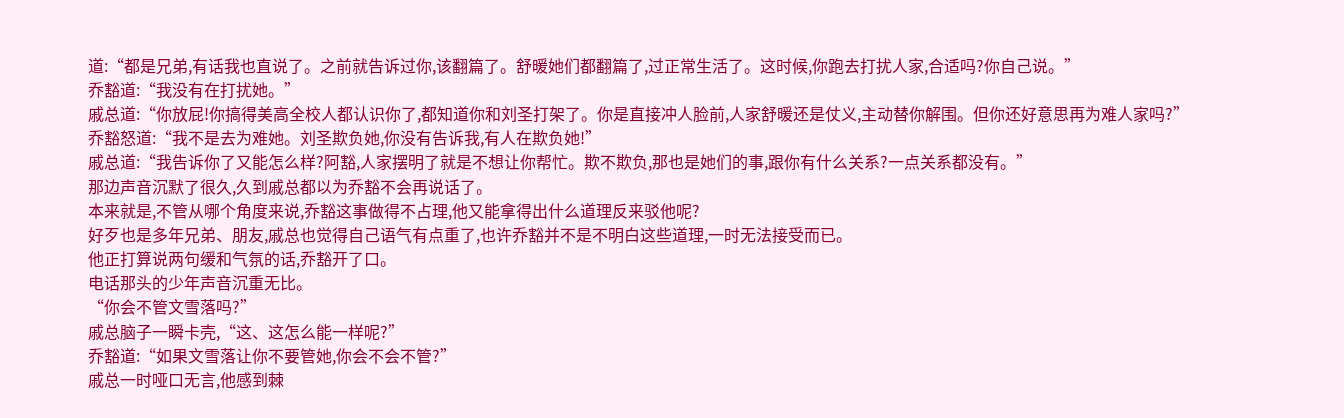道:“都是兄弟,有话我也直说了。之前就告诉过你,该翻篇了。舒暖她们都翻篇了,过正常生活了。这时候,你跑去打扰人家,合适吗?你自己说。”
乔豁道:“我没有在打扰她。”
戚总道:“你放屁!你搞得美高全校人都认识你了,都知道你和刘圣打架了。你是直接冲人脸前,人家舒暖还是仗义,主动替你解围。但你还好意思再为难人家吗?”
乔豁怒道:“我不是去为难她。刘圣欺负她,你没有告诉我,有人在欺负她!”
戚总道:“我告诉你了又能怎么样?阿豁,人家摆明了就是不想让你帮忙。欺不欺负,那也是她们的事,跟你有什么关系?一点关系都没有。”
那边声音沉默了很久,久到戚总都以为乔豁不会再说话了。
本来就是,不管从哪个角度来说,乔豁这事做得不占理,他又能拿得出什么道理反来驳他呢?
好歹也是多年兄弟、朋友,戚总也觉得自己语气有点重了,也许乔豁并不是不明白这些道理,一时无法接受而已。
他正打算说两句缓和气氛的话,乔豁开了口。
电话那头的少年声音沉重无比。
“你会不管文雪落吗?”
戚总脑子一瞬卡壳,“这、这怎么能一样呢?”
乔豁道:“如果文雪落让你不要管她,你会不会不管?”
戚总一时哑口无言,他感到棘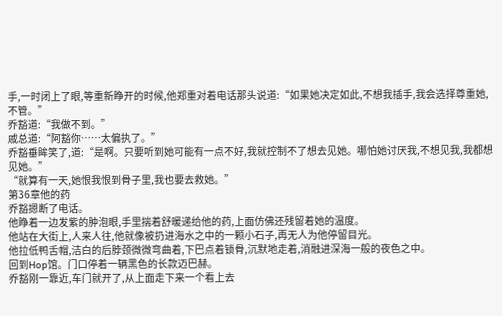手,一时闭上了眼,等重新睁开的时候,他郑重对着电话那头说道:“如果她决定如此,不想我插手,我会选择尊重她,不管。”
乔豁道:“我做不到。”
戚总道:“阿豁你……太偏执了。”
乔豁垂眸笑了,道:“是啊。只要听到她可能有一点不好,我就控制不了想去见她。哪怕她讨厌我,不想见我,我都想见她。”
“就算有一天,她恨我恨到骨子里,我也要去救她。”
第36章他的药
乔豁摁断了电话。
他睁着一边发紫的肿泡眼,手里揣着舒暖递给他的药,上面仿佛还残留着她的温度。
他站在大街上,人来人往,他就像被扔进海水之中的一颗小石子,再无人为他停留目光。
他拉低鸭舌帽,洁白的后脖颈微微弯曲着,下巴点着锁骨,沉默地走着,消融进深海一般的夜色之中。
回到Hop馆。门口停着一辆黑色的长款迈巴赫。
乔豁刚一靠近,车门就开了,从上面走下来一个看上去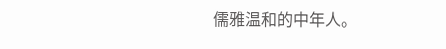儒雅温和的中年人。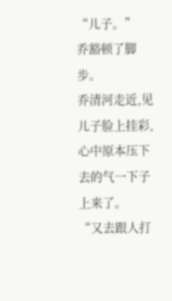“儿子。”
乔豁顿了脚步。
乔清河走近,见儿子脸上挂彩,心中原本压下去的气一下子上来了。
“又去跟人打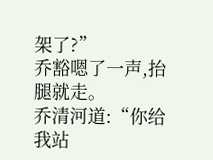架了?”
乔豁嗯了一声,抬腿就走。
乔清河道:“你给我站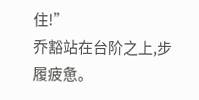住!”
乔豁站在台阶之上,步履疲惫。